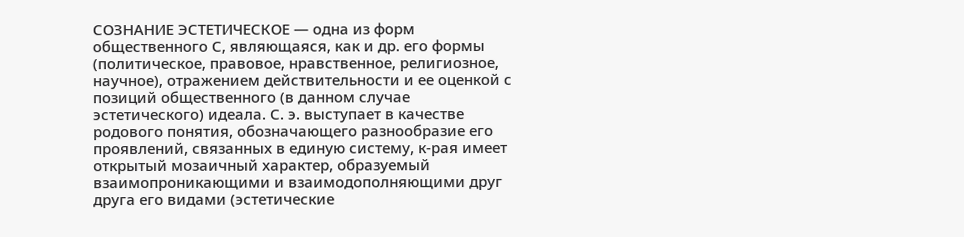СОЗНАНИЕ ЭСТЕТИЧЕСКОЕ — одна из форм общественного С, являющаяся, как и др. его формы (политическое, правовое, нравственное, религиозное, научное), отражением действительности и ее оценкой с позиций общественного (в данном случае эстетического) идеала. С. э. выступает в качестве родового понятия, обозначающего разнообразие его проявлений, связанных в единую систему, к-рая имеет открытый мозаичный характер, образуемый взаимопроникающими и взаимодополняющими друг друга его видами (эстетические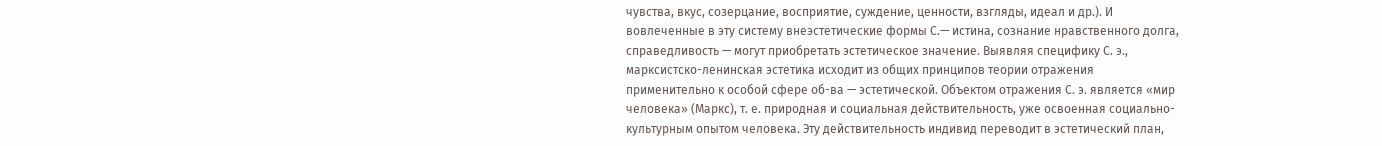чувства, вкус, созерцание, восприятие, суждение, ценности, взгляды, идеал и др.). И вовлеченные в эту систему внеэстетические формы С.— истина, сознание нравственного долга, справедливость — могут приобретать эстетическое значение. Выявляя специфику С. э., марксистско-ленинская эстетика исходит из общих принципов теории отражения применительно к особой сфере об-ва — эстетической. Объектом отражения С. э. является «мир человека» (Маркс), т. е. природная и социальная действительность, уже освоенная социально-культурным опытом человека. Эту действительность индивид переводит в эстетический план,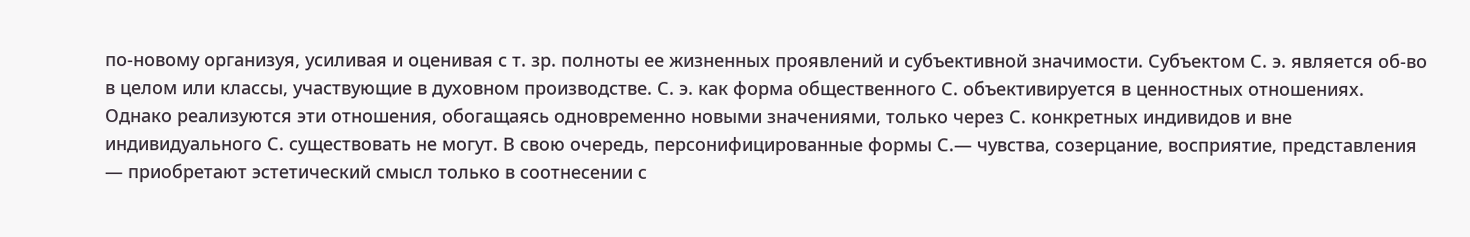по-новому организуя, усиливая и оценивая с т. зр. полноты ее жизненных проявлений и субъективной значимости. Субъектом С. э. является об-во в целом или классы, участвующие в духовном производстве. С. э. как форма общественного С. объективируется в ценностных отношениях. Однако реализуются эти отношения, обогащаясь одновременно новыми значениями, только через С. конкретных индивидов и вне индивидуального С. существовать не могут. В свою очередь, персонифицированные формы С.— чувства, созерцание, восприятие, представления — приобретают эстетический смысл только в соотнесении с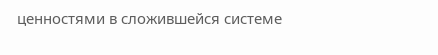ценностями в сложившейся системе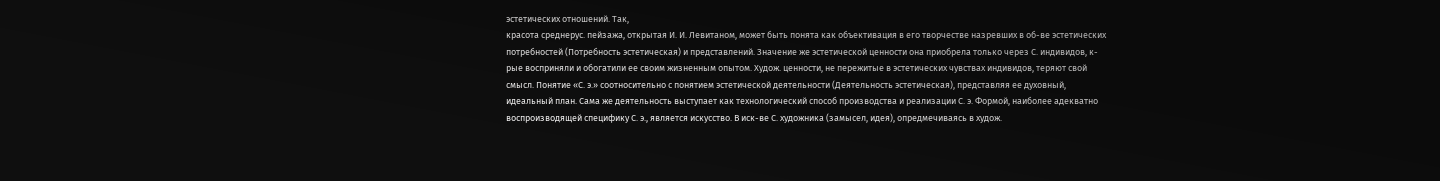эстетических отношений. Так,
красота среднерус. пейзажа, открытая И. И. Левитаном, может быть понята как объективация в его творчестве назревших в об-ве эстетических потребностей (Потребность эстетическая) и представлений. Значение же эстетической ценности она приобрела только через С. индивидов, к-рые восприняли и обогатили ее своим жизненным опытом. Худож. ценности, не пережитые в эстетических чувствах индивидов, теряют свой смысл. Понятие «С. э.» соотносительно с понятием эстетической деятельности (Деятельность эстетическая), представляя ее духовный, идеальный план. Сама же деятельность выступает как технологический способ производства и реализации С. э. Формой, наиболее адекватно воспроизводящей специфику С. э., является искусство. В иск-ве С. художника (замысел, идея), опредмечиваясь в худож.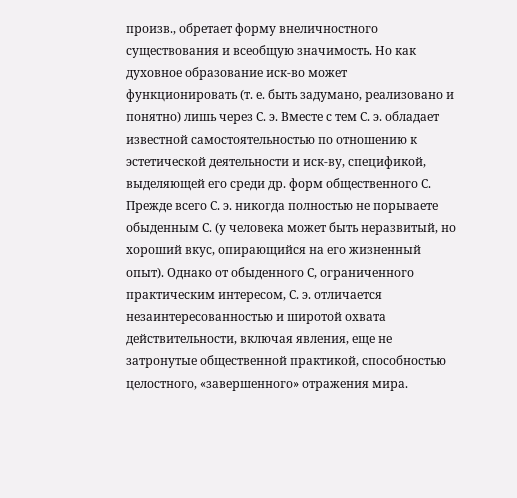произв., обретает форму внеличностного существования и всеобщую значимость. Но как духовное образование иск-во может функционировать (т. е. быть задумано, реализовано и понятно) лишь через С. э. Вместе с тем С. э. обладает известной самостоятельностью по отношению к эстетической деятельности и иск-ву, спецификой, выделяющей его среди др. форм общественного С. Прежде всего С. э. никогда полностью не порываете обыденным С. (у человека может быть неразвитый, но хороший вкус, опирающийся на его жизненный опыт). Однако от обыденного С, ограниченного практическим интересом, С. э. отличается незаинтересованностью и широтой охвата действительности, включая явления, еще не затронутые общественной практикой, способностью целостного, «завершенного» отражения мира.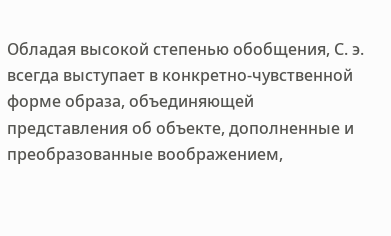Обладая высокой степенью обобщения, С. э. всегда выступает в конкретно-чувственной форме образа, объединяющей представления об объекте, дополненные и преобразованные воображением,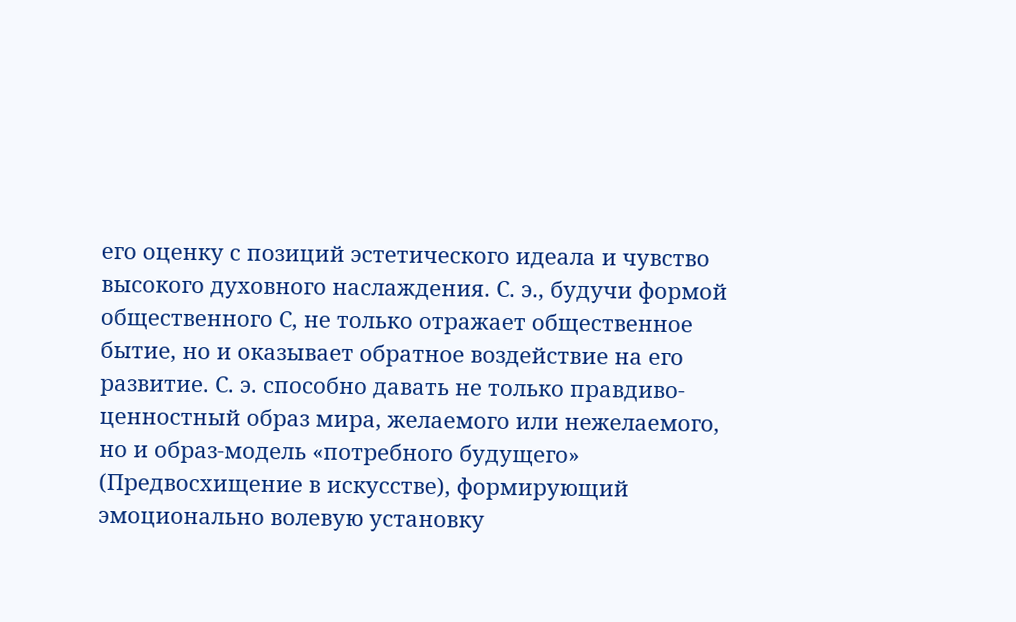его оценку с позиций эстетического идеала и чувство высокого духовного наслаждения. С. э., будучи формой общественного С, не только отражает общественное бытие, но и оказывает обратное воздействие на его развитие. С. э. способно давать не только правдиво-ценностный образ мира, желаемого или нежелаемого, но и образ-модель «потребного будущего» (Предвосхищение в искусстве), формирующий эмоционально волевую установку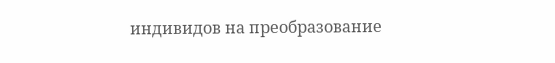индивидов на преобразование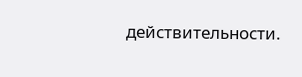действительности.